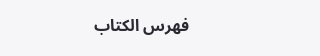فهرس الكتاب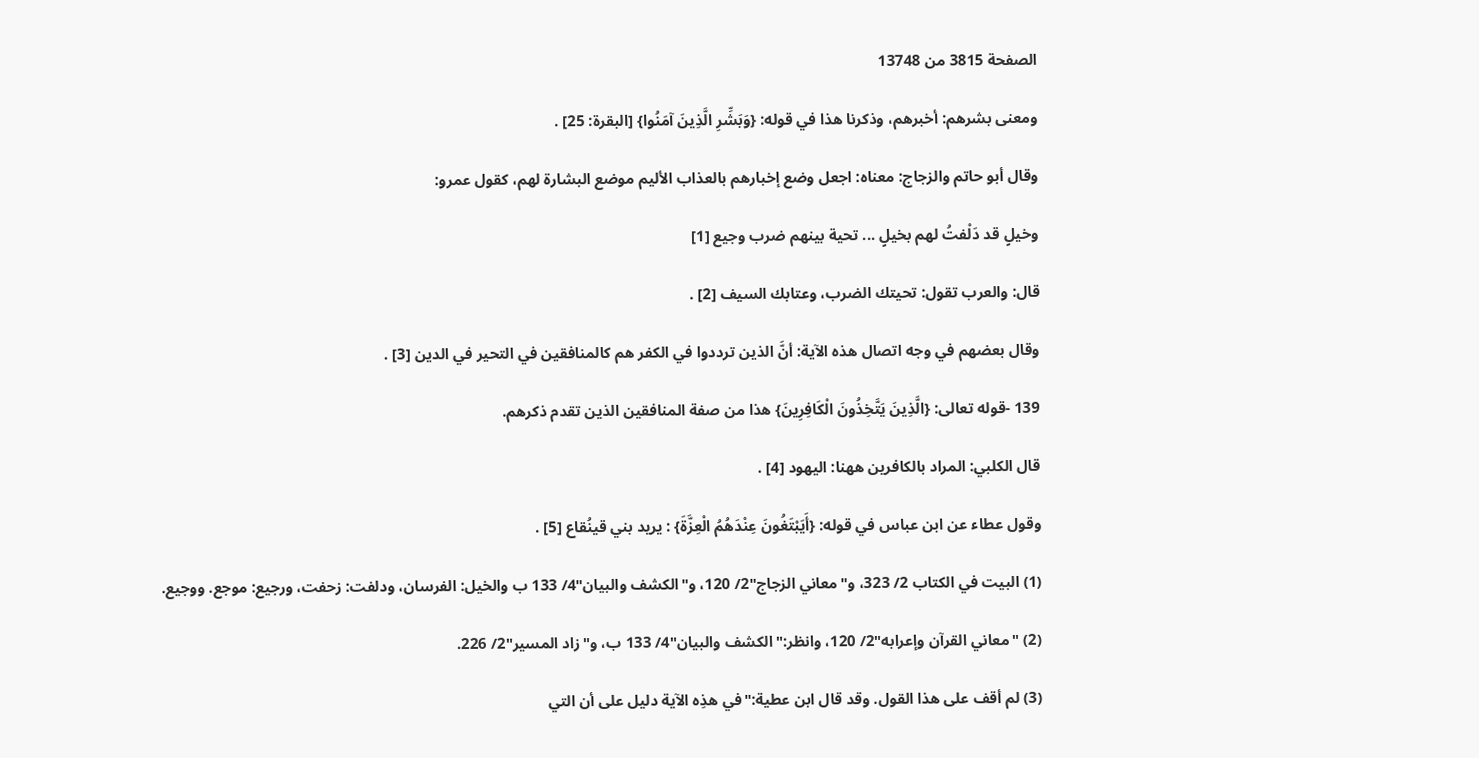الصفحة 3815 من 13748

ومعنى بشرهم: أخبرهم، وذكرنا هذا في قوله: {وَبَشِّرِ الَّذِينَ آمَنُوا} [البقرة: 25] .

وقال أبو حاتم والزجاج: معناه: اجعل وضع إخبارهم بالعذاب الأليم موضع البشارة لهم، كقول عمرو:

وخيلٍ قد دَلْفتُ لهم بخيلٍ ... تحية بينهم ضرب وجيع [1]

قال: والعرب تقول: تحيتك الضرب، وعتابك السيف [2] .

وقال بعضهم في وجه اتصال هذه الآية: أنَّ الذين ترددوا في الكفر هم كالمنافقين في التحير في الدين [3] .

139 -قوله تعالى: {الَّذِينَ يَتَّخِذُونَ الْكَافِرِينَ} هذا من صفة المنافقين الذين تقدم ذكرهم.

قال الكلبي: المراد بالكافرين ههنا: اليهود [4] .

وقول عطاء عن ابن عباس في قوله: {أَيَبْتَغُونَ عِنْدَهُمُ الْعِزَّةَ} : يريد بني قينُقاع [5] .

(1) البيت في الكتاب 2/ 323، و"معاني الزجاج"2/ 120، و"الكشف والبيان"4/ 133 ب والخيل: الفرسان، ودلفت: زحفت، ورجيع: موجع. ووجيع.

(2) "معاني القرآن وإعرابه"2/ 120، وانظر:"الكشف والبيان"4/ 133 ب، و"زاد المسير"2/ 226.

(3) لم أقف على هذا القول. وقد قال ابن عطية:"في هذِه الآية دليل على أن التي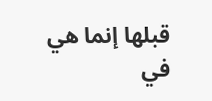قبلها إنما هي في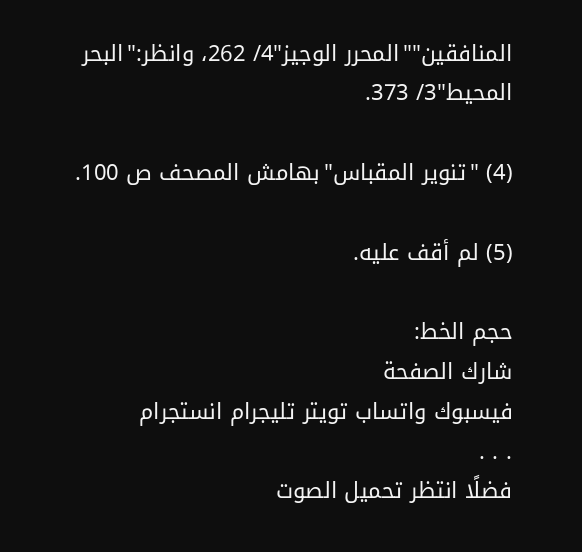المنافقين""المحرر الوجيز"4/ 262، وانظر:"البحر المحيط"3/ 373.

(4) "تنوير المقباس"بهامش المصحف ص 100.

(5) لم أقف عليه.

حجم الخط:
شارك الصفحة
فيسبوك واتساب تويتر تليجرام انستجرام
. . .
فضلًا انتظر تحميل الصوت